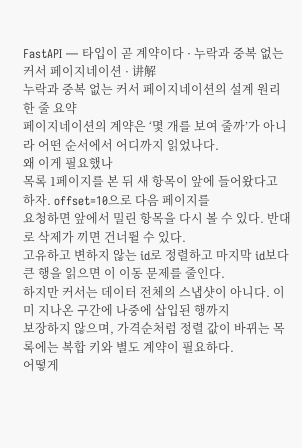FastAPI — 타입이 곧 계약이다 · 누락과 중복 없는 커서 페이지네이션 · 讲解
누락과 중복 없는 커서 페이지네이션의 설계 원리
한 줄 요약
페이지네이션의 계약은 ‘몇 개를 보여 줄까’가 아니라 어떤 순서에서 어디까지 읽었나다.
왜 이게 필요했나
목록 1페이지를 본 뒤 새 항목이 앞에 들어왔다고 하자. offset=10으로 다음 페이지를
요청하면 앞에서 밀린 항목을 다시 볼 수 있다. 반대로 삭제가 끼면 건너뛸 수 있다.
고유하고 변하지 않는 id로 정렬하고 마지막 id보다 큰 행을 읽으면 이 이동 문제를 줄인다.
하지만 커서는 데이터 전체의 스냅샷이 아니다. 이미 지나온 구간에 나중에 삽입된 행까지
보장하지 않으며, 가격순처럼 정렬 값이 바뀌는 목록에는 복합 키와 별도 계약이 필요하다.
어떻게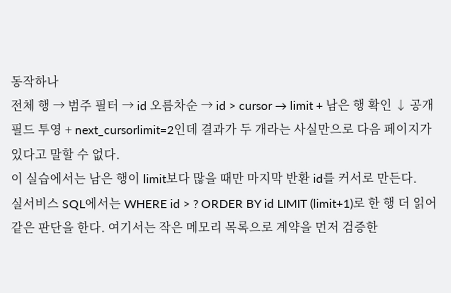동작하나
전체 행 → 범주 필터 → id 오름차순 → id > cursor → limit + 남은 행 확인 ↓ 공개 필드 투영 + next_cursorlimit=2인데 결과가 두 개라는 사실만으로 다음 페이지가 있다고 말할 수 없다.
이 실습에서는 남은 행이 limit보다 많을 때만 마지막 반환 id를 커서로 만든다.
실서비스 SQL에서는 WHERE id > ? ORDER BY id LIMIT (limit+1)로 한 행 더 읽어
같은 판단을 한다. 여기서는 작은 메모리 목록으로 계약을 먼저 검증한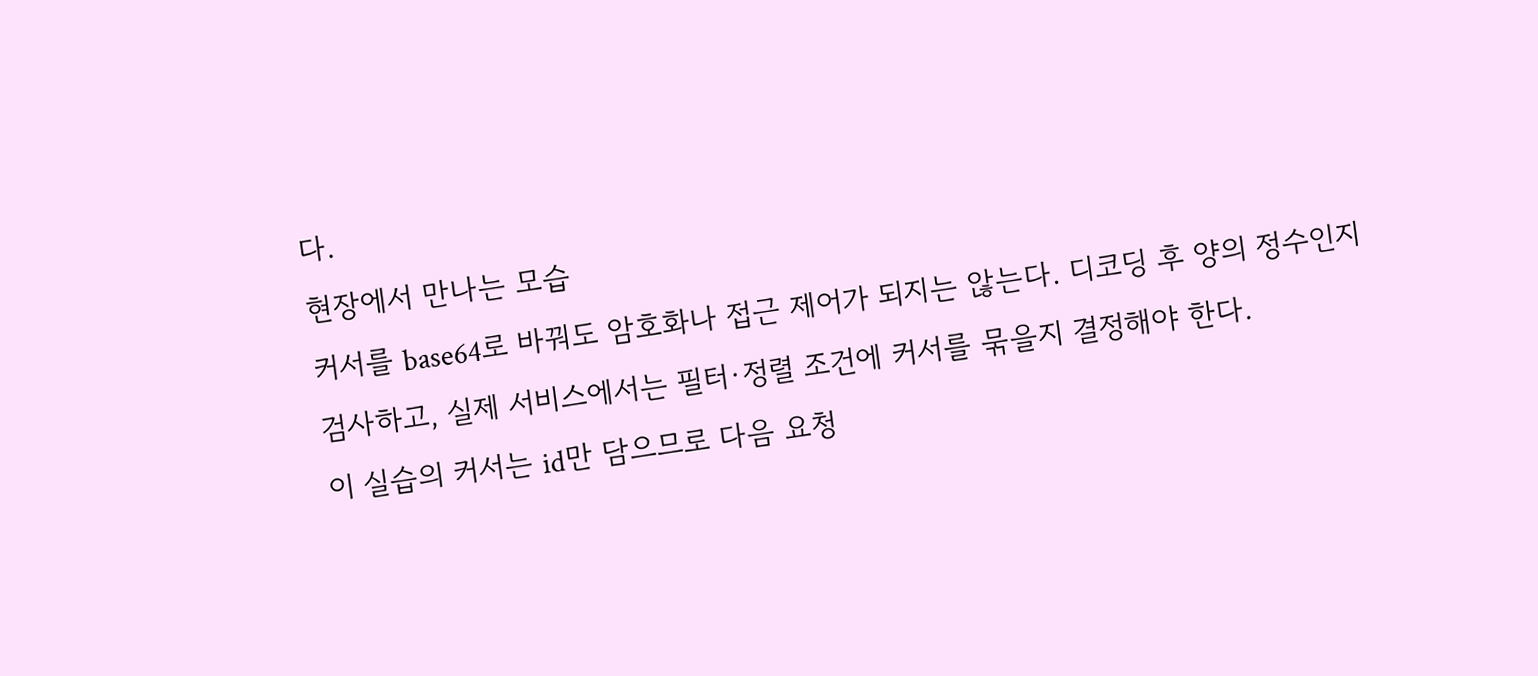다.
현장에서 만나는 모습
커서를 base64로 바꿔도 암호화나 접근 제어가 되지는 않는다. 디코딩 후 양의 정수인지
검사하고, 실제 서비스에서는 필터·정렬 조건에 커서를 묶을지 결정해야 한다.
이 실습의 커서는 id만 담으므로 다음 요청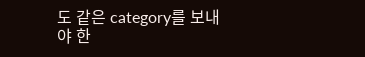도 같은 category를 보내야 한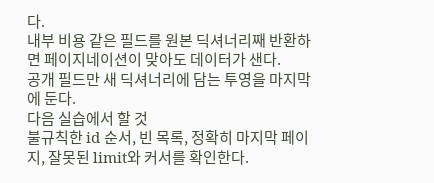다.
내부 비용 같은 필드를 원본 딕셔너리째 반환하면 페이지네이션이 맞아도 데이터가 샌다.
공개 필드만 새 딕셔너리에 담는 투영을 마지막에 둔다.
다음 실습에서 할 것
불규칙한 id 순서, 빈 목록, 정확히 마지막 페이지, 잘못된 limit와 커서를 확인한다.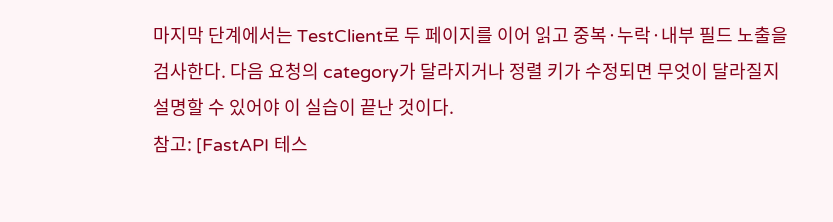마지막 단계에서는 TestClient로 두 페이지를 이어 읽고 중복·누락·내부 필드 노출을
검사한다. 다음 요청의 category가 달라지거나 정렬 키가 수정되면 무엇이 달라질지
설명할 수 있어야 이 실습이 끝난 것이다.
참고: [FastAPI 테스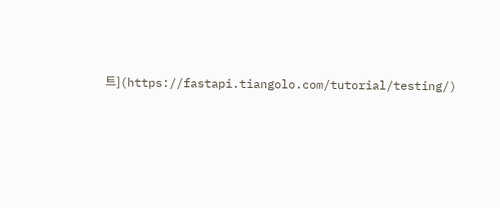트](https://fastapi.tiangolo.com/tutorial/testing/)